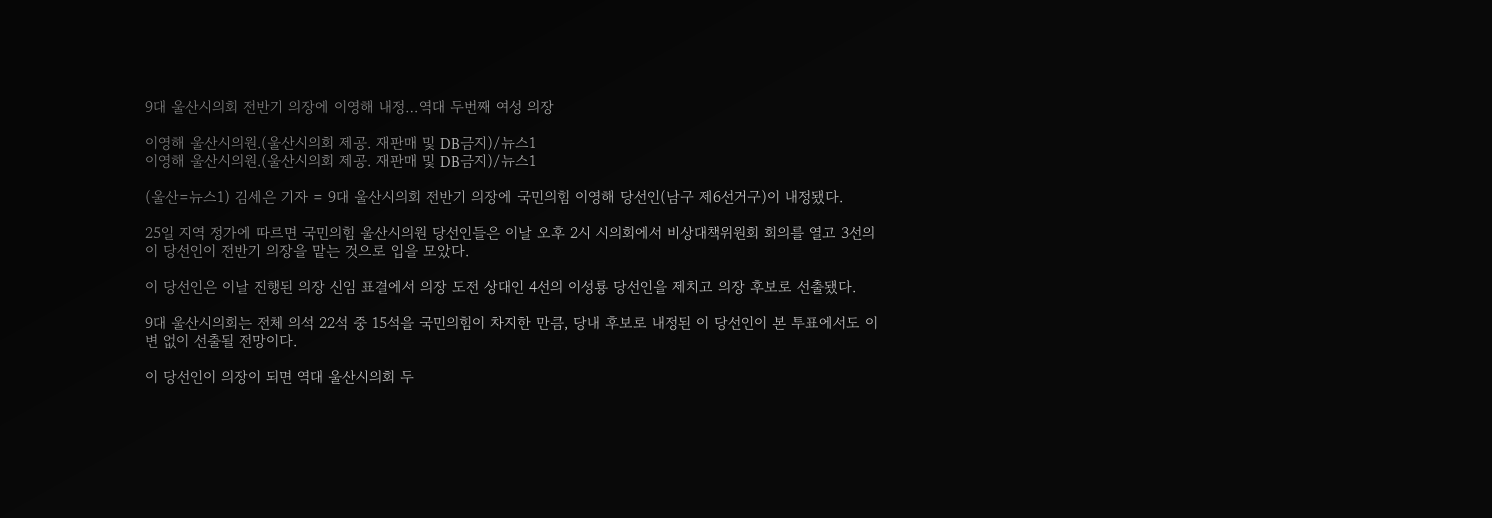9대 울산시의회 전반기 의장에 이영해 내정…역대 두번째 여성 의장

이영해 울산시의원.(울산시의회 제공. 재판매 및 DB금지)/뉴스1
이영해 울산시의원.(울산시의회 제공. 재판매 및 DB금지)/뉴스1

(울산=뉴스1) 김세은 기자 = 9대 울산시의회 전반기 의장에 국민의힘 이영해 당선인(남구 제6선거구)이 내정됐다.

25일 지역 정가에 따르면 국민의힘 울산시의원 당선인들은 이날 오후 2시 시의회에서 비상대책위원회 회의를 열고 3선의 이 당선인이 전반기 의장을 맡는 것으로 입을 모았다.

이 당선인은 이날 진행된 의장 신임 표결에서 의장 도전 상대인 4선의 이성룡 당선인을 제치고 의장 후보로 선출됐다.

9대 울산시의회는 전체 의석 22석 중 15석을 국민의힘이 차지한 만큼, 당내 후보로 내정된 이 당선인이 본 투표에서도 이변 없이 선출될 전망이다.

이 당선인이 의장이 되면 역대 울산시의회 두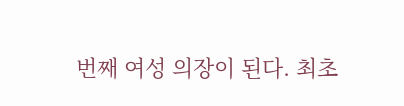번째 여성 의장이 된다. 최초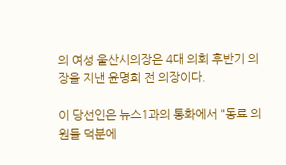의 여성 울산시의장은 4대 의회 후반기 의장을 지낸 윤명희 전 의장이다.

이 당선인은 뉴스1과의 통화에서 "동료 의원들 덕분에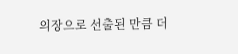의장으로 선출된 만큼 더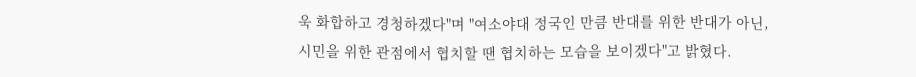욱 화합하고 경청하겠다"며 "여소야대 정국인 만큼 반대를 위한 반대가 아닌, 시민을 위한 관점에서 협치할 땐 협치하는 모습을 보이겠다"고 밝혔다.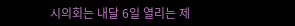시의회는 내달 6일 열리는 제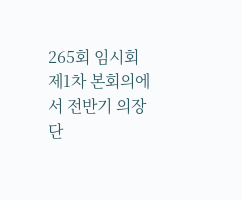265회 임시회 제1차 본회의에서 전반기 의장단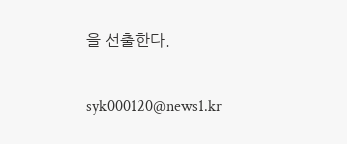을 선출한다.

syk000120@news1.kr